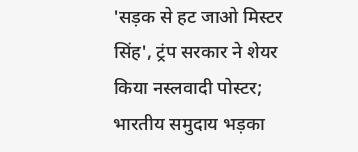'सड़क से हट जाओ मिस्टर सिंह', ट्रंप सरकार ने शेयर किया नस्लवादी पोस्टर; भारतीय समुदाय भड़का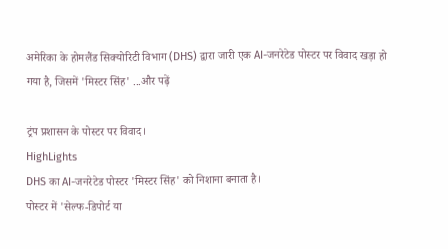अमेरिका के होमलैंड सिक्योरिटी विभाग (DHS) द्वारा जारी एक AI-जनरेटेड पोस्टर पर विवाद खड़ा हो गया है, जिसमें 'मिस्टर सिंह' ...और पढ़ें

ट्रंप प्रशासन के पोस्टर पर विवाद।
HighLights
DHS का AI-जनरेटेड पोस्टर 'मिस्टर सिंह' को निशाना बनाता है।
पोस्टर में 'सेल्फ-डिपोर्ट या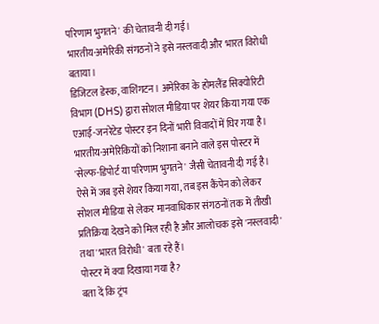परिणाम भुगतने' की चेतावनी दी गई।
भारतीय-अमेरिकी संगठनों ने इसे नस्लवादी और भारत विरोधी बताया।
डिजिटल डेस्क, वाशिंगटन। अमेरिका के होमलैंड सिक्योरिटी विभाग (DHS) द्वारा सोशल मीडिया पर शेयर किया गया एक एआई-जनरेटेड पोस्टर इन दिनों भारी विवादों में घिर गया है। भारतीय-अमेरिकियों को निशाना बनाने वाले इस पोस्टर में 'सेल्फ-डिपोर्ट या परिणाम भुगतने' जैसी चेतावनी दी गई है।
ऐसे में जब इसे शेयर किया गया, तब इस कैंपेन को लेकर सोशल मीडिया से लेकर मानवाधिकार संगठनों तक में तीखी प्रतिक्रिया देखने को मिल रही है और आलोचक इसे 'नस्लवादी' तथा 'भारत विरोधी' बता रहे हैं।
पोस्टर में क्या दिखाया गया है?
बता दें कि ट्रंप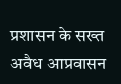प्रशासन के सख्त अवैध आप्रवासन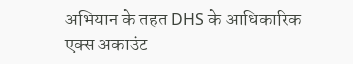अभियान के तहत DHS के आधिकारिक एक्स अकाउंट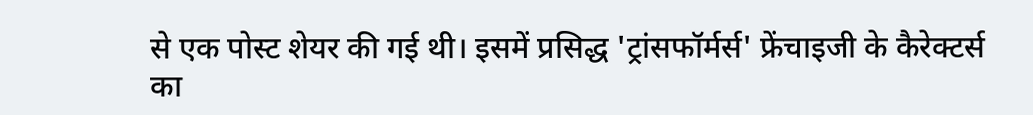से एक पोस्ट शेयर की गई थी। इसमें प्रसिद्ध 'ट्रांसफॉर्मर्स' फ्रेंचाइजी के कैरेक्टर्स का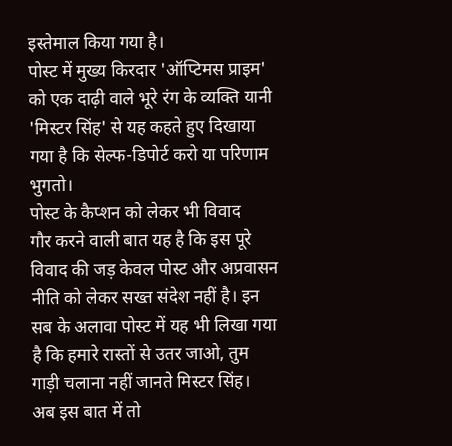इस्तेमाल किया गया है।
पोस्ट में मुख्य किरदार 'ऑप्टिमस प्राइम' को एक दाढ़ी वाले भूरे रंग के व्यक्ति यानी 'मिस्टर सिंह' से यह कहते हुए दिखाया गया है कि सेल्फ-डिपोर्ट करो या परिणाम भुगतो।
पोस्ट के कैप्शन को लेकर भी विवाद
गौर करने वाली बात यह है कि इस पूरे विवाद की जड़ केवल पोस्ट और अप्रवासन नीति को लेकर सख्त संदेश नहीं है। इन सब के अलावा पोस्ट में यह भी लिखा गया है कि हमारे रास्तों से उतर जाओ, तुम गाड़ी चलाना नहीं जानते मिस्टर सिंह।
अब इस बात में तो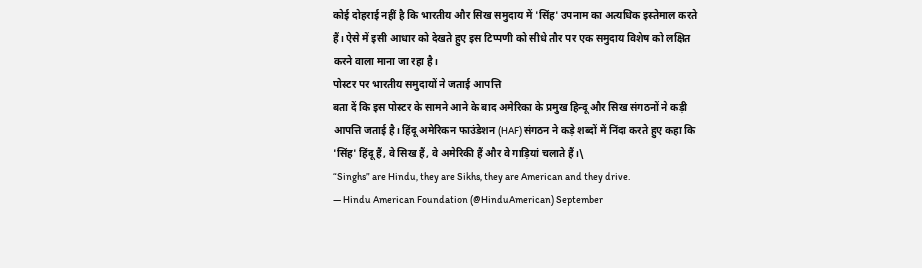कोई दोहराई नहीं है कि भारतीय और सिख समुदाय में 'सिंह' उपनाम का अत्यधिक इस्तेमाल करते हैं। ऐसे में इसी आधार को देखते हुए इस टिप्पणी को सीधे तौर पर एक समुदाय विशेष को लक्षित करने वाला माना जा रहा है।
पोस्टर पर भारतीय समुदायों ने जताई आपत्ति
बता दें कि इस पोस्टर के सामने आने के बाद अमेरिका के प्रमुख हिन्दू और सिख संगठनों ने कड़ी आपत्ति जताई है। हिंदू अमेरिकन फाउंडेशन (HAF) संगठन ने कड़े शब्दों में निंदा करते हुए कहा कि 'सिंह' हिंदू हैं, वे सिख हैं, वे अमेरिकी हैं और वे गाड़ियां चलाते हैं।\
“Singhs” are Hindu, they are Sikhs, they are American and they drive.
— Hindu American Foundation (@HinduAmerican) September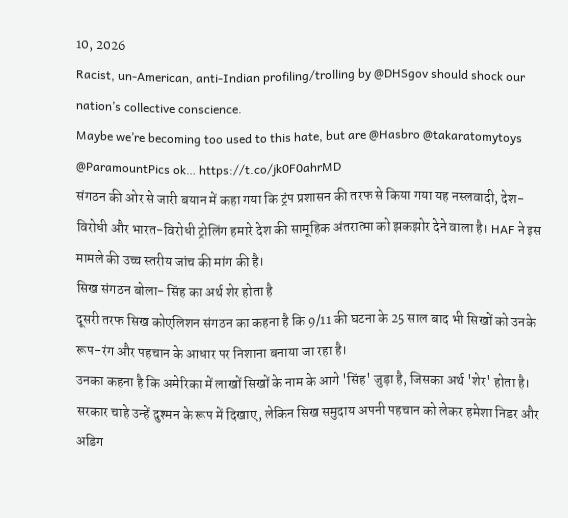10, 2026
Racist, un-American, anti-Indian profiling/trolling by @DHSgov should shock our nation’s collective conscience.
Maybe we’re becoming too used to this hate, but are @Hasbro @takaratomytoys @ParamountPics ok… https://t.co/jk0F0ahrMD
संगठन की ओर से जारी बयान में कहा गया कि ट्रंप प्रशासन की तरफ से किया गया यह नस्लवादी, देश-विरोधी और भारत-विरोधी ट्रोलिंग हमारे देश की सामूहिक अंतरात्मा को झकझोर देने वाला है। HAF ने इस मामले की उच्च स्तरीय जांच की मांग की है।
सिख संगठन बोला- सिंह का अर्थ शेर होता है
दूसरी तरफ सिख कोएलिशन संगठन का कहना है कि 9/11 की घटना के 25 साल बाद भी सिखों को उनके रूप-रंग और पहचान के आधार पर निशाना बनाया जा रहा है।
उनका कहना है कि अमेरिका में लाखों सिखों के नाम के आगे 'सिंह' जुड़ा है, जिसका अर्थ 'शेर' होता है। सरकार चाहे उन्हें दुश्मन के रूप में दिखाए, लेकिन सिख समुदाय अपनी पहचान को लेकर हमेशा निडर और अडिग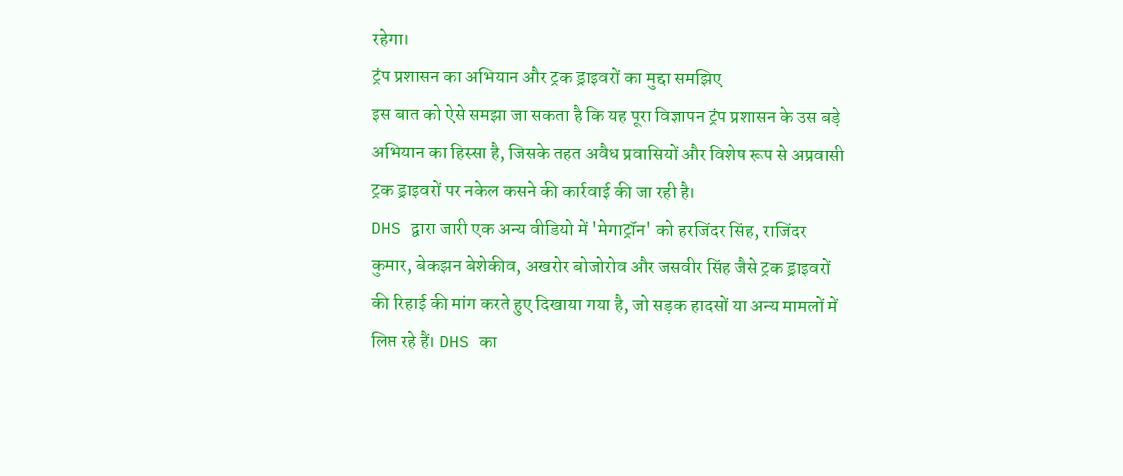रहेगा।
ट्रंप प्रशासन का अभियान और ट्रक ड्राइवरों का मुद्दा समझिए
इस बात को ऐसे समझा जा सकता है कि यह पूरा विज्ञापन ट्रंप प्रशासन के उस बड़े अभियान का हिस्सा है, जिसके तहत अवैध प्रवासियों और विशेष रूप से अप्रवासी ट्रक ड्राइवरों पर नकेल कसने की कार्रवाई की जा रही है।
DHS द्वारा जारी एक अन्य वीडियो में 'मेगाट्रॉन' को हरजिंदर सिंह, राजिंदर कुमार, बेकझन बेशेकीव, अखरोर बोजोरोव और जसवीर सिंह जैसे ट्रक ड्राइवरों की रिहाई की मांग करते हुए दिखाया गया है, जो सड़क हादसों या अन्य मामलों में लिप्त रहे हैं। DHS का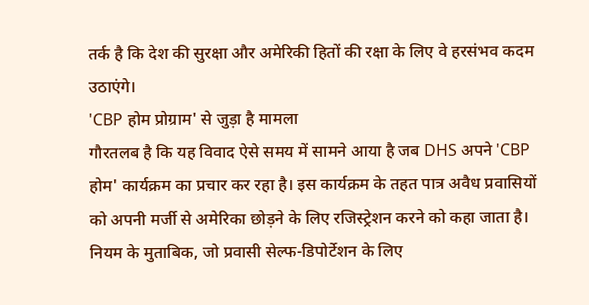तर्क है कि देश की सुरक्षा और अमेरिकी हितों की रक्षा के लिए वे हरसंभव कदम उठाएंगे।
'CBP होम प्रोग्राम' से जुड़ा है मामला
गौरतलब है कि यह विवाद ऐसे समय में सामने आया है जब DHS अपने 'CBP होम' कार्यक्रम का प्रचार कर रहा है। इस कार्यक्रम के तहत पात्र अवैध प्रवासियों को अपनी मर्जी से अमेरिका छोड़ने के लिए रजिस्ट्रेशन करने को कहा जाता है।
नियम के मुताबिक, जो प्रवासी सेल्फ-डिपोर्टेशन के लिए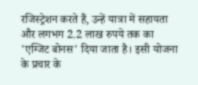रजिस्ट्रेशन करते हैं, उन्हें यात्रा में सहायता और लगभग 2.2 लाख रुपये तक का 'एग्जिट बोनस' दिया जाता है। इसी योजना के प्रचार के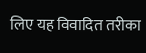लिए यह विवादित तरीका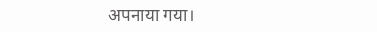अपनाया गया।